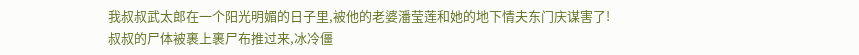我叔叔武太郎在一个阳光明媚的日子里,被他的老婆潘莹莲和她的地下情夫东门庆谋害了!
叔叔的尸体被裹上裹尸布推过来,冰冷僵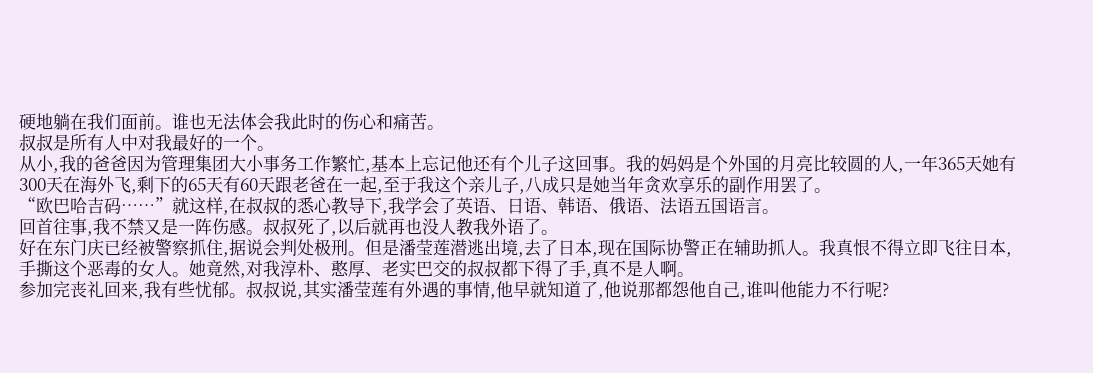硬地躺在我们面前。谁也无法体会我此时的伤心和痛苦。
叔叔是所有人中对我最好的一个。
从小,我的爸爸因为管理集团大小事务工作繁忙,基本上忘记他还有个儿子这回事。我的妈妈是个外国的月亮比较圆的人,一年365天她有300天在海外飞,剩下的65天有60天跟老爸在一起,至于我这个亲儿子,八成只是她当年贪欢享乐的副作用罢了。
“欧巴哈吉码……”就这样,在叔叔的悉心教导下,我学会了英语、日语、韩语、俄语、法语五国语言。
回首往事,我不禁又是一阵伤感。叔叔死了,以后就再也没人教我外语了。
好在东门庆已经被警察抓住,据说会判处极刑。但是潘莹莲潜逃出境,去了日本,现在国际协警正在辅助抓人。我真恨不得立即飞往日本,手撕这个恶毒的女人。她竟然,对我淳朴、憨厚、老实巴交的叔叔都下得了手,真不是人啊。
参加完丧礼回来,我有些忧郁。叔叔说,其实潘莹莲有外遇的事情,他早就知道了,他说那都怨他自己,谁叫他能力不行呢?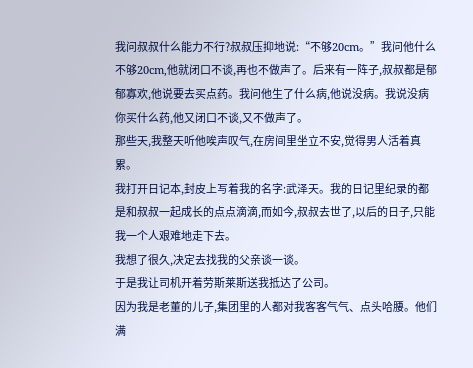我问叔叔什么能力不行?叔叔压抑地说:“不够20cm。”我问他什么不够20cm,他就闭口不谈,再也不做声了。后来有一阵子,叔叔都是郁郁寡欢,他说要去买点药。我问他生了什么病,他说没病。我说没病你买什么药,他又闭口不谈,又不做声了。
那些天,我整天听他唉声叹气,在房间里坐立不安,觉得男人活着真累。
我打开日记本,封皮上写着我的名字:武泽天。我的日记里纪录的都是和叔叔一起成长的点点滴滴,而如今,叔叔去世了,以后的日子,只能我一个人艰难地走下去。
我想了很久,决定去找我的父亲谈一谈。
于是我让司机开着劳斯莱斯送我抵达了公司。
因为我是老董的儿子,集团里的人都对我客客气气、点头哈腰。他们满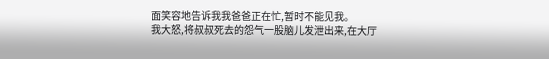面笑容地告诉我我爸爸正在忙,暂时不能见我。
我大怒,将叔叔死去的怨气一股脑儿发泄出来,在大厅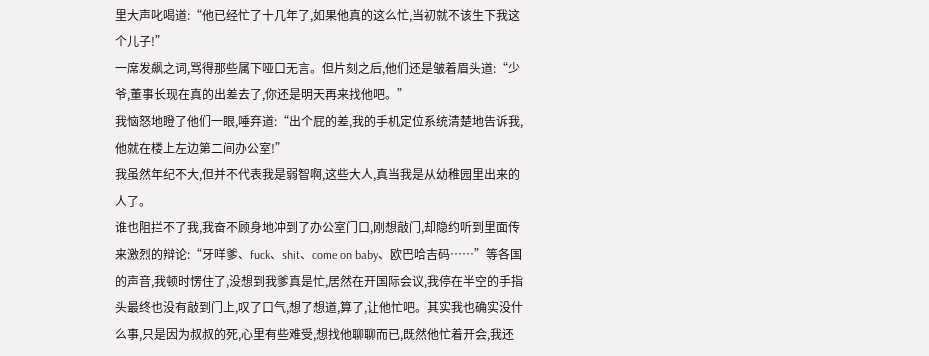里大声叱喝道:“他已经忙了十几年了,如果他真的这么忙,当初就不该生下我这个儿子!”
一席发飙之词,骂得那些属下哑口无言。但片刻之后,他们还是皱着眉头道:“少爷,董事长现在真的出差去了,你还是明天再来找他吧。”
我恼怒地瞪了他们一眼,唾弃道:“出个屁的差,我的手机定位系统清楚地告诉我,他就在楼上左边第二间办公室!”
我虽然年纪不大,但并不代表我是弱智啊,这些大人,真当我是从幼稚园里出来的人了。
谁也阻拦不了我,我奋不顾身地冲到了办公室门口,刚想敲门,却隐约听到里面传来激烈的辩论:“牙咩爹、fuck、shit、come on baby、欧巴哈吉码……”等各国的声音,我顿时愣住了,没想到我爹真是忙,居然在开国际会议,我停在半空的手指头最终也没有敲到门上,叹了口气,想了想道,算了,让他忙吧。其实我也确实没什么事,只是因为叔叔的死,心里有些难受,想找他聊聊而已,既然他忙着开会,我还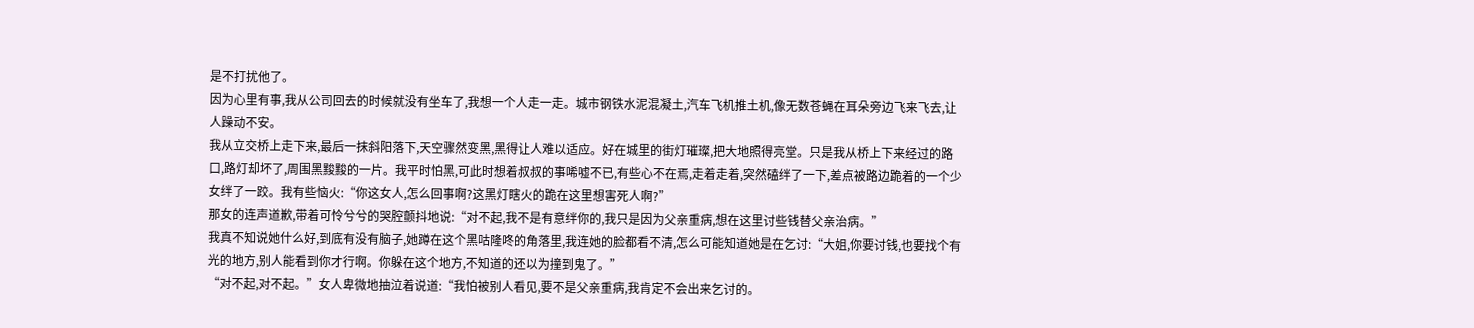是不打扰他了。
因为心里有事,我从公司回去的时候就没有坐车了,我想一个人走一走。城市钢铁水泥混凝土,汽车飞机推土机,像无数苍蝇在耳朵旁边飞来飞去,让人躁动不安。
我从立交桥上走下来,最后一抹斜阳落下,天空骤然变黑,黑得让人难以适应。好在城里的街灯璀璨,把大地照得亮堂。只是我从桥上下来经过的路口,路灯却坏了,周围黑黢黢的一片。我平时怕黑,可此时想着叔叔的事唏嘘不已,有些心不在焉,走着走着,突然磕绊了一下,差点被路边跪着的一个少女绊了一跤。我有些恼火:“你这女人,怎么回事啊?这黑灯瞎火的跪在这里想害死人啊?”
那女的连声道歉,带着可怜兮兮的哭腔颤抖地说:“对不起,我不是有意绊你的,我只是因为父亲重病,想在这里讨些钱替父亲治病。”
我真不知说她什么好,到底有没有脑子,她蹲在这个黑咕隆咚的角落里,我连她的脸都看不清,怎么可能知道她是在乞讨:“大姐,你要讨钱,也要找个有光的地方,别人能看到你才行啊。你躲在这个地方,不知道的还以为撞到鬼了。”
“对不起,对不起。”女人卑微地抽泣着说道:“我怕被别人看见,要不是父亲重病,我肯定不会出来乞讨的。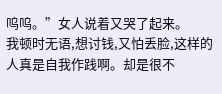呜呜。”女人说着又哭了起来。
我顿时无语,想讨钱,又怕丢脸,这样的人真是自我作践啊。却是很不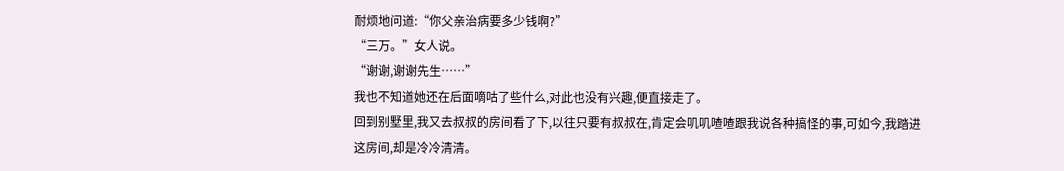耐烦地问道:“你父亲治病要多少钱啊?”
“三万。”女人说。
“谢谢,谢谢先生……”
我也不知道她还在后面嘀咕了些什么,对此也没有兴趣,便直接走了。
回到别墅里,我又去叔叔的房间看了下,以往只要有叔叔在,肯定会叽叽喳喳跟我说各种搞怪的事,可如今,我踏进这房间,却是冷冷清清。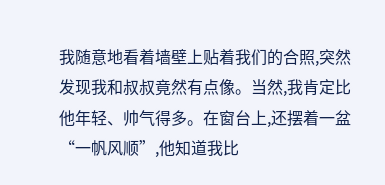我随意地看着墙壁上贴着我们的合照,突然发现我和叔叔竟然有点像。当然,我肯定比他年轻、帅气得多。在窗台上,还摆着一盆“一帆风顺”,他知道我比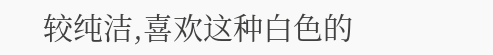较纯洁,喜欢这种白色的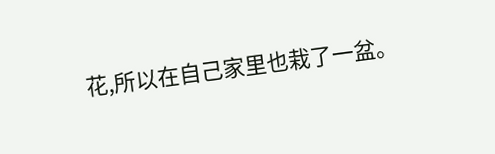花,所以在自己家里也栽了一盆。